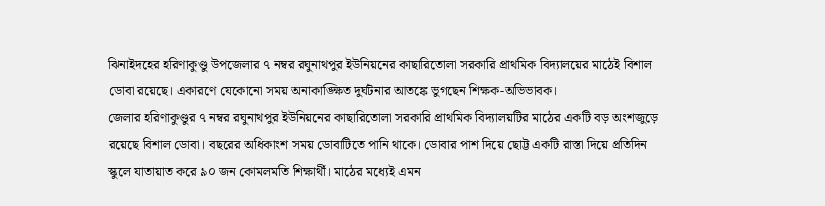ঝিনাইদহের হরিণাকুণ্ডু উপজেলার ৭ নম্বর রঘুনাথপুর ইউনিয়নের কাছারিতোলা সরকারি প্রাথমিক বিদ্যালয়ের মাঠেই বিশাল ডোবা রয়েছে। একারণে যেকোনো সময় অনাকাঙ্ক্ষিত দুর্ঘটনার আতঙ্কে ভুগছেন শিক্ষক-অভিভাবক।
জেলার হরিণাকুণ্ডুর ৭ নম্বর রঘুনাথপুর ইউনিয়নের কাছারিতোলা সরকারি প্রাথমিক বিদ্যালয়টির মাঠের একটি বড় অংশজুড়ে রয়েছে বিশাল ডোবা। বছরের অধিকাংশ সময় ডোবাটিতে পানি থাকে। ডোবার পাশ দিয়ে ছোট্ট একটি রাস্তা দিয়ে প্রতিদিন স্কুলে যাতায়াত করে ৯০ জন কোমলমতি শিক্ষার্থী। মাঠের মধ্যেই এমন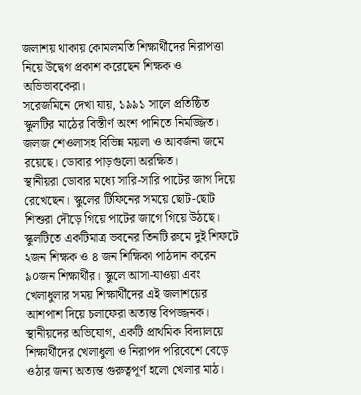জলাশয় থাকায় কোমলমতি শিক্ষার্থীদের নিরাপত্তা নিয়ে উদ্বেগ প্রকাশ করেছেন শিক্ষক ও অভিভাবকেরা।
সরেজমিনে দেখা যায়, ১৯৯১ সালে প্রতিষ্ঠিত স্কুলটির মাঠের বিস্তীর্ণ অংশ পানিতে নিমজ্জিত। জলজ শেওলাসহ বিভিন্ন ময়লা ও আবর্জনা জমে রয়েছে। ডোবার পাড়গুলো অরক্ষিত।
স্থানীয়রা ডোবার মধ্যে সারি-সারি পাটের জাগ দিয়ে রেখেছেন। স্কুলের টিফিনের সময়ে ছোট-ছোট শিশুরা দৌড়ে গিয়ে পাটের জাগে গিয়ে উঠছে। স্কুলটিতে একটিমাত্র ভবনের তিনটি রুমে দুই শিফটে ২জন শিক্ষক ও ৪ জন শিক্ষিকা পাঠদান করেন ৯০জন শিক্ষার্থীর। স্কুলে আসা-যাওয়া এবং খেলাধুলার সময় শিক্ষার্থীদের এই জলাশয়ের আশপাশ দিয়ে চলাফেরা অত্যন্ত বিপজ্জনক।
স্থানীয়দের অভিযোগ, একটি প্রাথমিক বিদ্যালয়ে শিক্ষার্থীদের খেলাধুলা ও নিরাপদ পরিবেশে বেড়ে ওঠার জন্য অত্যন্ত গুরুত্বপূর্ণ হলো খেলার মাঠ।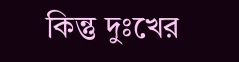কিন্তু দুঃখের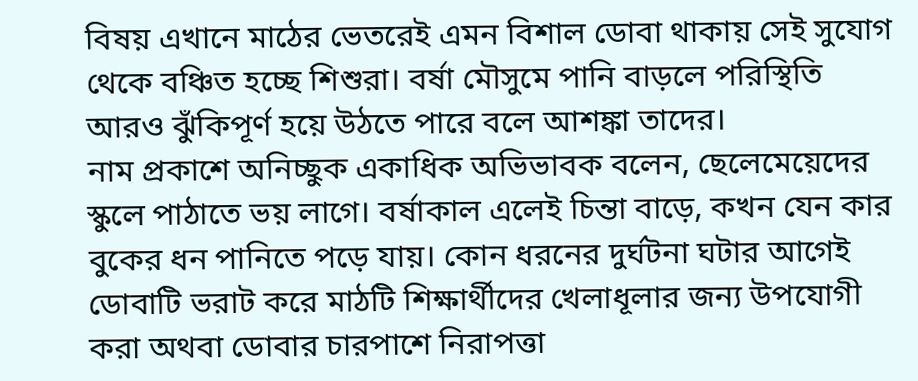বিষয় এখানে মাঠের ভেতরেই এমন বিশাল ডোবা থাকায় সেই সুযোগ থেকে বঞ্চিত হচ্ছে শিশুরা। বর্ষা মৌসুমে পানি বাড়লে পরিস্থিতি আরও ঝুঁকিপূর্ণ হয়ে উঠতে পারে বলে আশঙ্কা তাদের।
নাম প্রকাশে অনিচ্ছুক একাধিক অভিভাবক বলেন, ছেলেমেয়েদের স্কুলে পাঠাতে ভয় লাগে। বর্ষাকাল এলেই চিন্তা বাড়ে, কখন যেন কার বুকের ধন পানিতে পড়ে যায়। কোন ধরনের দুর্ঘটনা ঘটার আগেই ডোবাটি ভরাট করে মাঠটি শিক্ষার্থীদের খেলাধূলার জন্য উপযোগী করা অথবা ডোবার চারপাশে নিরাপত্তা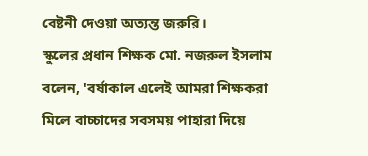বেষ্টনী দেওয়া অত্যন্ত জরুরি।
স্কুলের প্রধান শিক্ষক মো. নজরুল ইসলাম বলেন, 'বর্ষাকাল এলেই আমরা শিক্ষকরা মিলে বাচ্চাদের সবসময় পাহারা দিয়ে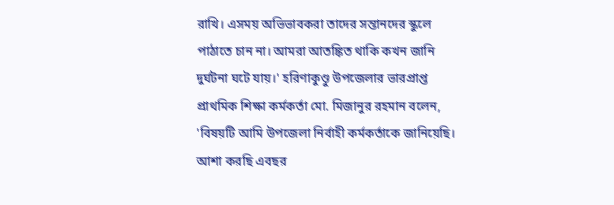রাখি। এসময় অভিভাবকরা তাদের সন্তানদের স্কুলে পাঠাতে চান না। আমরা আতঙ্কিত থাকি কখন জানি দুর্ঘটনা ঘটে যায়।' হরিণাকুণ্ডু উপজেলার ভারপ্রাপ্ত প্রাথমিক শিক্ষা কর্মকর্তা মো. মিজানুর রহমান বলেন, 'বিষয়টি আমি উপজেলা নির্বাহী কর্মকর্তাকে জানিয়েছি। আশা করছি এবছর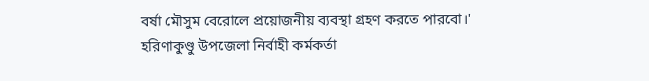বর্ষা মৌসুম বেরোলে প্রয়োজনীয় ব্যবস্থা গ্রহণ করতে পারবো।'
হরিণাকুণ্ডু উপজেলা নির্বাহী কর্মকর্তা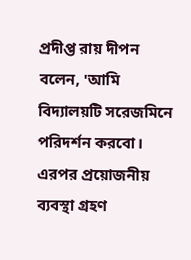প্রদীপ্ত রায় দীপন বলেন, 'আমি বিদ্যালয়টি সরেজমিনে পরিদর্শন করবো। এরপর প্রয়োজনীয় ব্যবস্থা গ্রহণ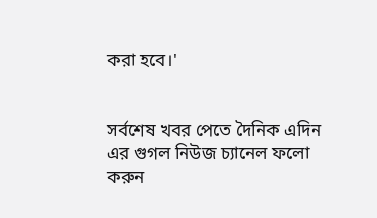করা হবে।'


সর্বশেষ খবর পেতে দৈনিক এদিন এর গুগল নিউজ চ্যানেল ফলো করুন